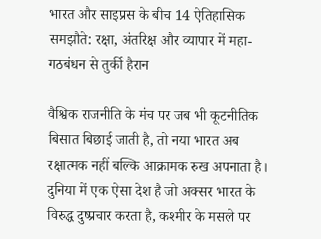भारत और साइप्रस के बीच 14 ऐतिहासिक समझौते: रक्षा, अंतरिक्ष और व्यापार में महा-गठबंधन से तुर्की हैरान

वैश्विक राजनीति के मंच पर जब भी कूटनीतिक बिसात बिछाई जाती है, तो नया भारत अब रक्षात्मक नहीं बल्कि आक्रामक रुख अपनाता है। दुनिया में एक ऐसा देश है जो अक्सर भारत के विरुद्ध दुष्प्रचार करता है, कश्मीर के मसले पर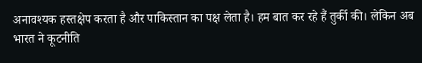अनावश्यक हस्तक्षेप करता है और पाकिस्तान का पक्ष लेता है। हम बात कर रहे हैं तुर्की की। लेकिन अब भारत ने कूटनीति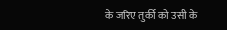के जरिए तुर्की को उसी के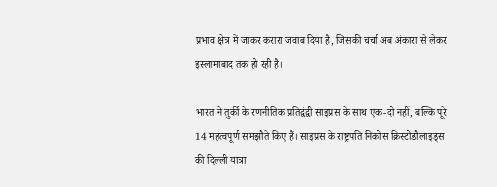प्रभाव क्षेत्र में जाकर करारा जवाब दिया है, जिसकी चर्चा अब अंकारा से लेकर इस्लामाबाद तक हो रही है।

भारत ने तुर्की के रणनीतिक प्रतिद्वंद्वी साइप्रस के साथ एक-दो नहीं, बल्कि पूरे 14 महत्वपूर्ण समझौते किए हैं। साइप्रस के राष्ट्रपति निकोस क्रिस्टोडौलाइड्स की दिल्ली यात्रा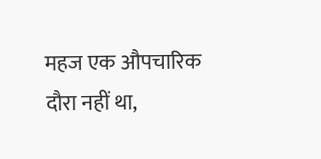महज एक औपचारिक दौरा नहीं था,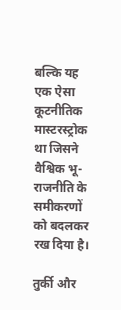बल्कि यह एक ऐसा कूटनीतिक मास्टरस्ट्रोक था जिसने वैश्विक भू-राजनीति के समीकरणों को बदलकर रख दिया है।

तुर्की और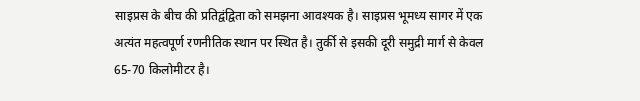साइप्रस के बीच की प्रतिद्वंद्विता को समझना आवश्यक है। साइप्रस भूमध्य सागर में एक अत्यंत महत्वपूर्ण रणनीतिक स्थान पर स्थित है। तुर्की से इसकी दूरी समुद्री मार्ग से केवल 65-70 किलोमीटर है।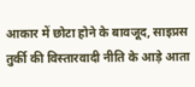आकार में छोटा होने के बावजूद, साइप्रस तुर्की की विस्तारवादी नीति के आड़े आता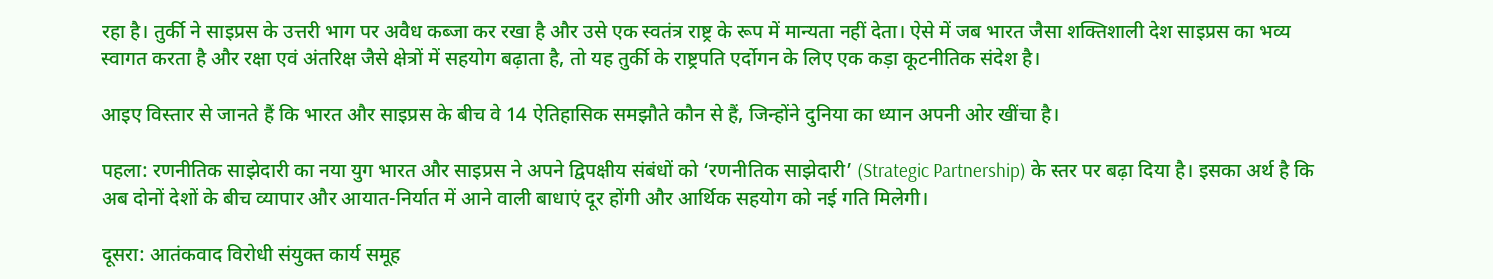रहा है। तुर्की ने साइप्रस के उत्तरी भाग पर अवैध कब्जा कर रखा है और उसे एक स्वतंत्र राष्ट्र के रूप में मान्यता नहीं देता। ऐसे में जब भारत जैसा शक्तिशाली देश साइप्रस का भव्य स्वागत करता है और रक्षा एवं अंतरिक्ष जैसे क्षेत्रों में सहयोग बढ़ाता है, तो यह तुर्की के राष्ट्रपति एर्दोगन के लिए एक कड़ा कूटनीतिक संदेश है।

आइए विस्तार से जानते हैं कि भारत और साइप्रस के बीच वे 14 ऐतिहासिक समझौते कौन से हैं, जिन्होंने दुनिया का ध्यान अपनी ओर खींचा है।

पहला: रणनीतिक साझेदारी का नया युग भारत और साइप्रस ने अपने द्विपक्षीय संबंधों को ‘रणनीतिक साझेदारी’ (Strategic Partnership) के स्तर पर बढ़ा दिया है। इसका अर्थ है कि अब दोनों देशों के बीच व्यापार और आयात-निर्यात में आने वाली बाधाएं दूर होंगी और आर्थिक सहयोग को नई गति मिलेगी।

दूसरा: आतंकवाद विरोधी संयुक्त कार्य समूह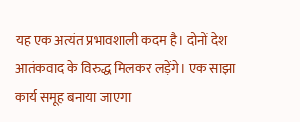यह एक अत्यंत प्रभावशाली कदम है। दोनों देश आतंकवाद के विरुद्ध मिलकर लड़ेंगे। एक साझा कार्य समूह बनाया जाएगा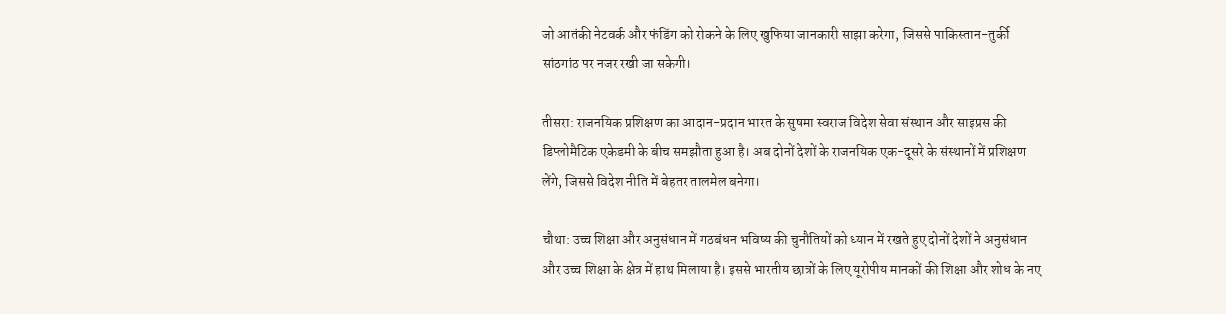जो आतंकी नेटवर्क और फंडिंग को रोकने के लिए खुफिया जानकारी साझा करेगा, जिससे पाकिस्तान-तुर्की सांठगांठ पर नजर रखी जा सकेगी।

तीसरा: राजनयिक प्रशिक्षण का आदान-प्रदान भारत के सुषमा स्वराज विदेश सेवा संस्थान और साइप्रस की डिप्लोमैटिक एकेडमी के बीच समझौता हुआ है। अब दोनों देशों के राजनयिक एक-दूसरे के संस्थानों में प्रशिक्षण लेंगे, जिससे विदेश नीति में बेहतर तालमेल बनेगा।

चौथा: उच्च शिक्षा और अनुसंधान में गठबंधन भविष्य की चुनौतियों को ध्यान में रखते हुए दोनों देशों ने अनुसंधान और उच्च शिक्षा के क्षेत्र में हाथ मिलाया है। इससे भारतीय छात्रों के लिए यूरोपीय मानकों की शिक्षा और शोध के नए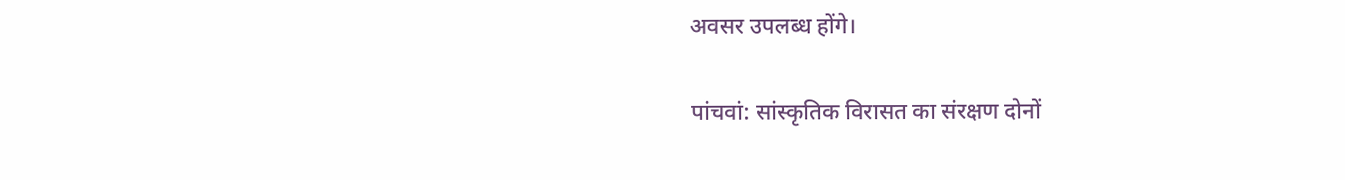अवसर उपलब्ध होंगे।

पांचवां: सांस्कृतिक विरासत का संरक्षण दोनों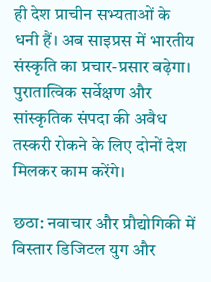ही देश प्राचीन सभ्यताओं के धनी हैं। अब साइप्रस में भारतीय संस्कृति का प्रचार-प्रसार बढ़ेगा। पुरातात्विक सर्वेक्षण और सांस्कृतिक संपदा की अवैध तस्करी रोकने के लिए दोनों देश मिलकर काम करेंगे।

छठा: नवाचार और प्रौद्योगिकी में विस्तार डिजिटल युग और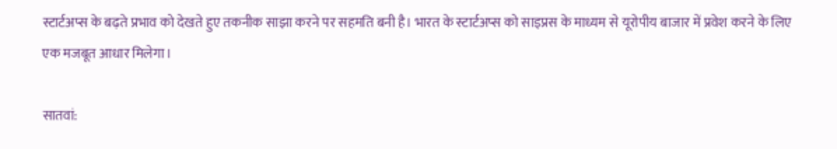स्टार्टअप्स के बढ़ते प्रभाव को देखते हुए तकनीक साझा करने पर सहमति बनी है। भारत के स्टार्टअप्स को साइप्रस के माध्यम से यूरोपीय बाजार में प्रवेश करने के लिए एक मजबूत आधार मिलेगा।

सातवां: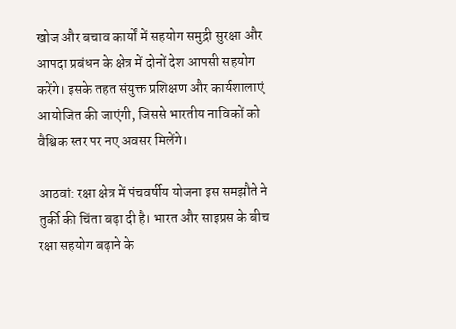खोज और बचाव कार्यों में सहयोग समुद्री सुरक्षा और आपदा प्रबंधन के क्षेत्र में दोनों देश आपसी सहयोग करेंगे। इसके तहत संयुक्त प्रशिक्षण और कार्यशालाएं आयोजित की जाएंगी, जिससे भारतीय नाविकों को वैश्विक स्तर पर नए अवसर मिलेंगे।

आठवां: रक्षा क्षेत्र में पंचवर्षीय योजना इस समझौते ने तुर्की की चिंता बढ़ा दी है। भारत और साइप्रस के बीच रक्षा सहयोग बढ़ाने के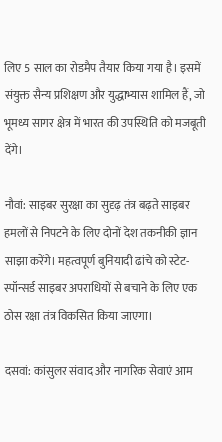लिए 5 साल का रोडमैप तैयार किया गया है। इसमें संयुक्त सैन्य प्रशिक्षण और युद्धाभ्यास शामिल हैं, जो भूमध्य सागर क्षेत्र में भारत की उपस्थिति को मजबूती देंगे।

नौवां: साइबर सुरक्षा का सुदृढ़ तंत्र बढ़ते साइबर हमलों से निपटने के लिए दोनों देश तकनीकी ज्ञान साझा करेंगे। महत्वपूर्ण बुनियादी ढांचे को स्टेट-स्पॉन्सर्ड साइबर अपराधियों से बचाने के लिए एक ठोस रक्षा तंत्र विकसित किया जाएगा।

दसवां: कांसुलर संवाद और नागरिक सेवाएं आम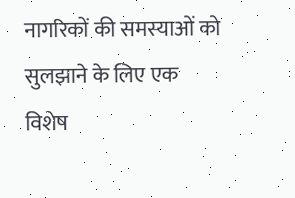नागरिकों की समस्याओं को सुलझाने के लिए एक विशेष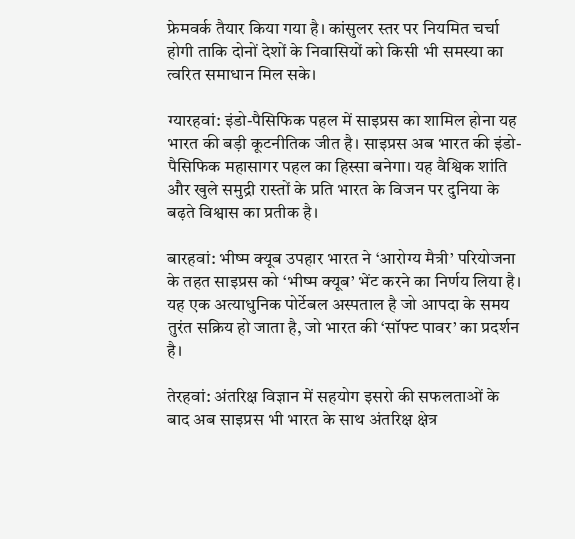फ्रेमवर्क तैयार किया गया है। कांसुलर स्तर पर नियमित चर्चा होगी ताकि दोनों देशों के निवासियों को किसी भी समस्या का त्वरित समाधान मिल सके।

ग्यारहवां: इंडो-पैसिफिक पहल में साइप्रस का शामिल होना यह भारत की बड़ी कूटनीतिक जीत है। साइप्रस अब भारत की इंडो-पैसिफिक महासागर पहल का हिस्सा बनेगा। यह वैश्विक शांति और खुले समुद्री रास्तों के प्रति भारत के विजन पर दुनिया के बढ़ते विश्वास का प्रतीक है।

बारहवां: भीष्म क्यूब उपहार भारत ने ‘आरोग्य मैत्री’ परियोजना के तहत साइप्रस को ‘भीष्म क्यूब’ भेंट करने का निर्णय लिया है। यह एक अत्याधुनिक पोर्टेबल अस्पताल है जो आपदा के समय तुरंत सक्रिय हो जाता है, जो भारत की ‘सॉफ्ट पावर’ का प्रदर्शन है।

तेरहवां: अंतरिक्ष विज्ञान में सहयोग इसरो की सफलताओं के बाद अब साइप्रस भी भारत के साथ अंतरिक्ष क्षेत्र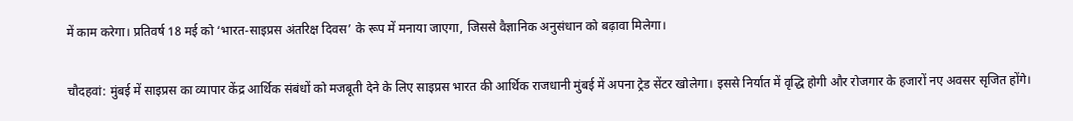में काम करेगा। प्रतिवर्ष 18 मई को ‘भारत-साइप्रस अंतरिक्ष दिवस’ के रूप में मनाया जाएगा, जिससे वैज्ञानिक अनुसंधान को बढ़ावा मिलेगा।

चौदहवां: मुंबई में साइप्रस का व्यापार केंद्र आर्थिक संबंधों को मजबूती देने के लिए साइप्रस भारत की आर्थिक राजधानी मुंबई में अपना ट्रेड सेंटर खोलेगा। इससे निर्यात में वृद्धि होगी और रोजगार के हजारों नए अवसर सृजित होंगे।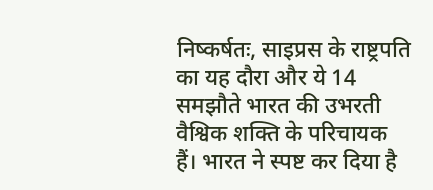निष्कर्षतः, साइप्रस के राष्ट्रपति का यह दौरा और ये 14 समझौते भारत की उभरती वैश्विक शक्ति के परिचायक हैं। भारत ने स्पष्ट कर दिया है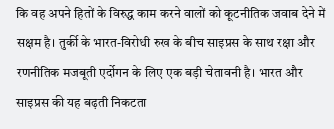कि वह अपने हितों के विरुद्ध काम करने वालों को कूटनीतिक जवाब देने में सक्षम है। तुर्की के भारत-विरोधी रुख के बीच साइप्रस के साथ रक्षा और रणनीतिक मजबूती एर्दोगन के लिए एक बड़ी चेतावनी है। भारत और साइप्रस की यह बढ़ती निकटता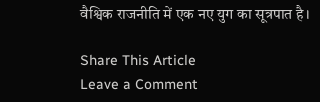वैश्विक राजनीति में एक नए युग का सूत्रपात है।

Share This Article
Leave a Comment